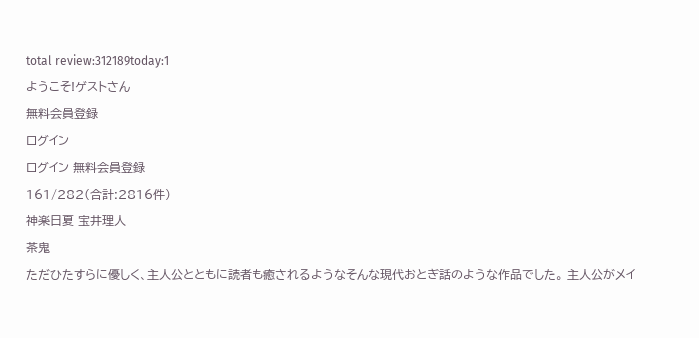total review:312189today:1
ようこそ!ゲストさん
無料会員登録
ログイン
ログイン 無料会員登録
161/282(合計:2816件)
神楽日夏 宝井理人
茶鬼
ただひたすらに優しく、主人公とともに読者も癒されるようなそんな現代おとぎ話のような作品でした。 主人公がメイ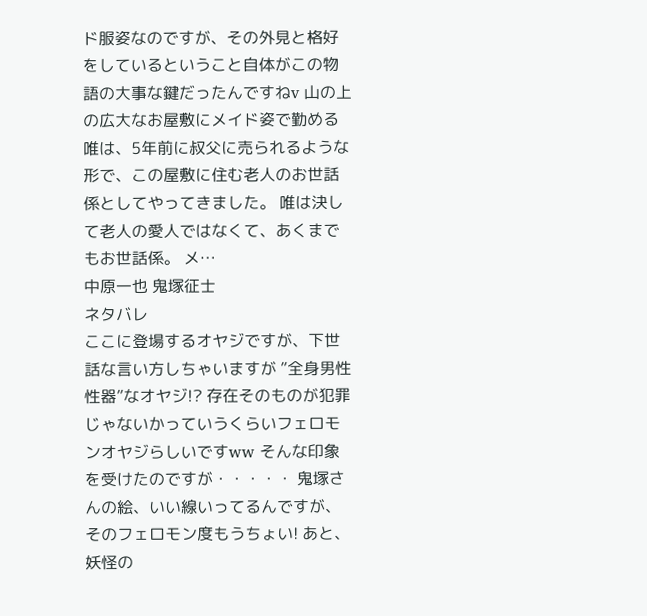ド服姿なのですが、その外見と格好をしているということ自体がこの物語の大事な鍵だったんですねv 山の上の広大なお屋敷にメイド姿で勤める唯は、5年前に叔父に売られるような形で、この屋敷に住む老人のお世話係としてやってきました。 唯は決して老人の愛人ではなくて、あくまでもお世話係。 メ…
中原一也 鬼塚征士
ネタバレ
ここに登場するオヤジですが、下世話な言い方しちゃいますが ”全身男性性器”なオヤジ!? 存在そのものが犯罪じゃないかっていうくらいフェロモンオヤジらしいですww そんな印象を受けたのですが・・・・・ 鬼塚さんの絵、いい線いってるんですが、そのフェロモン度もうちょい! あと、妖怪の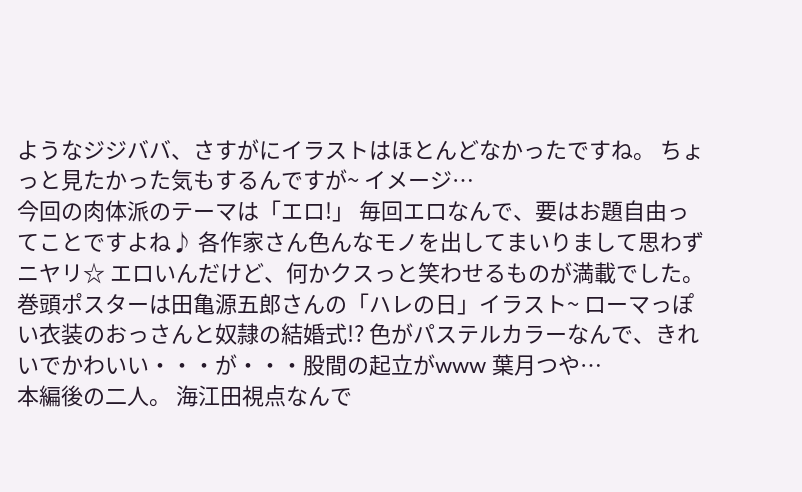ようなジジババ、さすがにイラストはほとんどなかったですね。 ちょっと見たかった気もするんですが~ イメージ…
今回の肉体派のテーマは「エロ!」 毎回エロなんで、要はお題自由ってことですよね♪ 各作家さん色んなモノを出してまいりまして思わずニヤリ☆ エロいんだけど、何かクスっと笑わせるものが満載でした。 巻頭ポスターは田亀源五郎さんの「ハレの日」イラスト~ ローマっぽい衣装のおっさんと奴隷の結婚式!? 色がパステルカラーなんで、きれいでかわいい・・・が・・・股間の起立がwww 葉月つや…
本編後の二人。 海江田視点なんで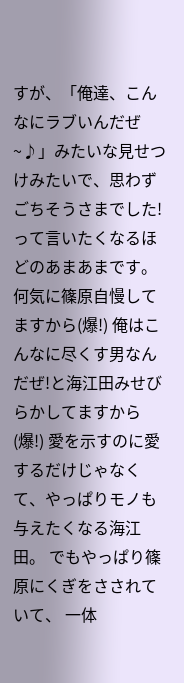すが、「俺達、こんなにラブいんだぜ~♪」みたいな見せつけみたいで、思わずごちそうさまでした!って言いたくなるほどのあまあまです。 何気に篠原自慢してますから(爆!) 俺はこんなに尽くす男なんだぜ!と海江田みせびらかしてますから(爆!) 愛を示すのに愛するだけじゃなくて、やっぱりモノも与えたくなる海江田。 でもやっぱり篠原にくぎをさされていて、 一体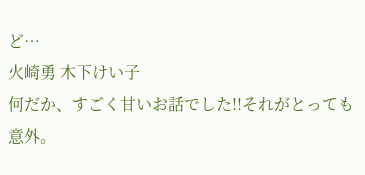ど…
火崎勇 木下けい子
何だか、すごく甘いお話でした!!それがとっても意外。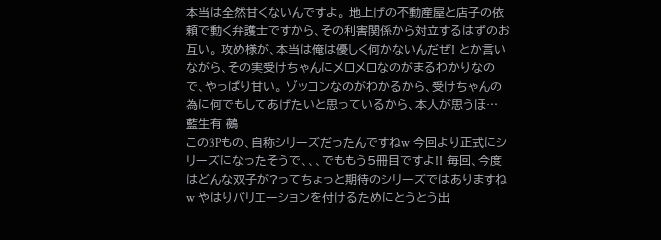本当は全然甘くないんですよ。 地上げの不動産屋と店子の依頼で動く弁護士ですから、その利害関係から対立するはずのお互い。 攻め様が、本当は俺は優しく何かないんだぜ! とか言いながら、その実受けちゃんにメロメロなのがまるわかりなので、やっぱり甘い。 ゾッコンなのがわかるから、受けちゃんの為に何でもしてあげたいと思っているから、本人が思うほ…
藍生有 鵺
この3Pもの、自称シリーズだったんですねw 今回より正式にシリーズになったそうで、、、でももう5冊目ですよ!! 毎回、今度はどんな双子が?ってちょっと期待のシリーズではありますねw やはりバリエーションを付けるためにとうとう出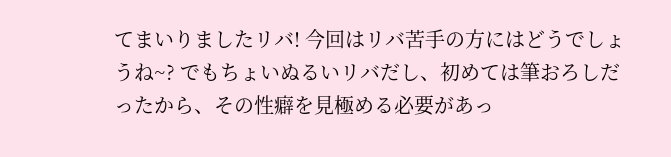てまいりましたリバ! 今回はリバ苦手の方にはどうでしょうね~? でもちょいぬるいリバだし、初めては筆おろしだったから、その性癖を見極める必要があっ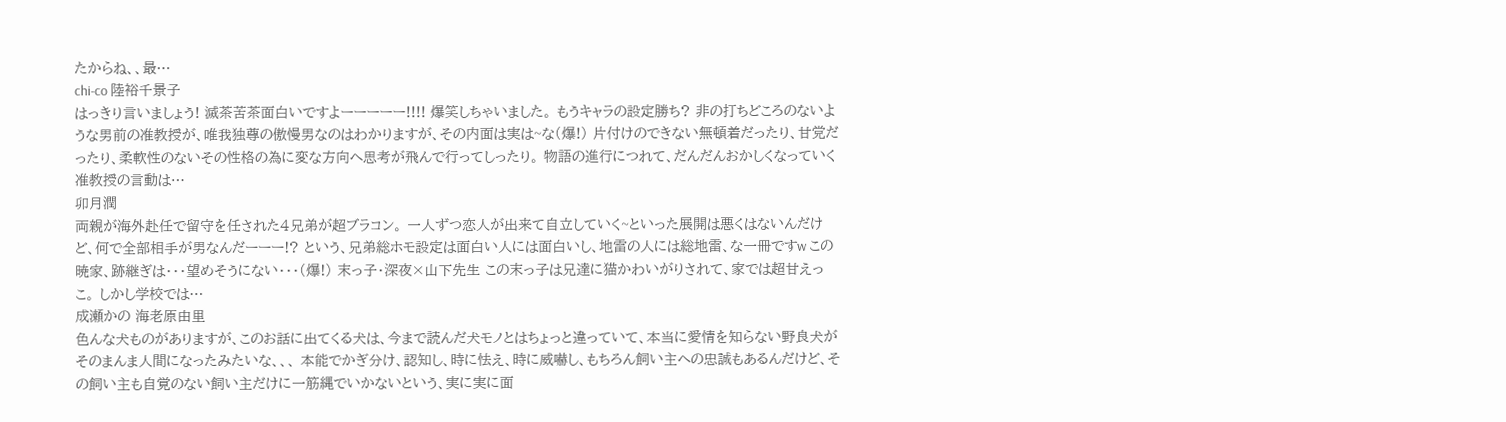たからね、、最…
chi-co 陸裕千景子
はっきり言いましょう! 滅茶苦茶面白いですよーーーーー!!!! 爆笑しちゃいました。 もうキャラの設定勝ち? 非の打ちどころのないような男前の准教授が、唯我独尊の傲慢男なのはわかりますが、その内面は実は~な(爆!) 片付けのできない無頓着だったり、甘党だったり、柔軟性のないその性格の為に変な方向へ思考が飛んで行ってしったり。 物語の進行につれて、だんだんおかしくなっていく准教授の言動は…
卯月潤
両親が海外赴任で留守を任された4兄弟が超ブラコン。 一人ずつ恋人が出来て自立していく~といった展開は悪くはないんだけど、何で全部相手が男なんだーーー!? という、兄弟総ホモ設定は面白い人には面白いし、地雷の人には総地雷、な一冊ですw この暁家、跡継ぎは・・・望めそうにない・・・(爆!) 末っ子・深夜×山下先生 この末っ子は兄達に猫かわいがりされて、家では超甘えっこ。 しかし学校では…
成瀬かの 海老原由里
色んな犬ものがありますが、このお話に出てくる犬は、今まで読んだ犬モノとはちょっと違っていて、本当に愛情を知らない野良犬がそのまんま人間になったみたいな、、、 本能でかぎ分け、認知し、時に怯え、時に威嚇し、もちろん飼い主への忠誠もあるんだけど、その飼い主も自覚のない飼い主だけに一筋縄でいかないという、実に実に面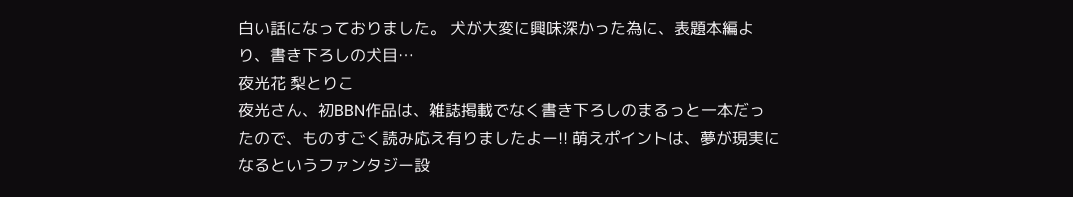白い話になっておりました。 犬が大変に興味深かった為に、表題本編より、書き下ろしの犬目…
夜光花 梨とりこ
夜光さん、初BBN作品は、雑誌掲載でなく書き下ろしのまるっと一本だったので、ものすごく読み応え有りましたよー!! 萌えポイントは、夢が現実になるというファンタジー設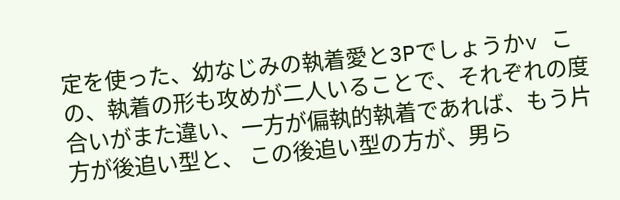定を使った、幼なじみの執着愛と3Pでしょうかv この、執着の形も攻めが二人いることで、それぞれの度合いがまた違い、一方が偏執的執着であれば、もう片方が後追い型と、 この後追い型の方が、男ら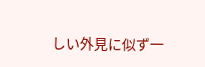しい外見に似ず一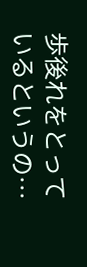歩後れをとっているというの…